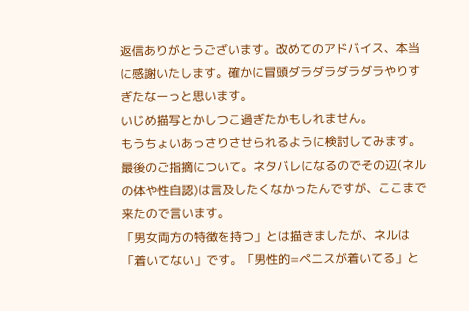返信ありがとうございます。改めてのアドバイス、本当に感謝いたします。確かに冒頭ダラダラダラダラやりすぎたなーっと思います。
いじめ描写とかしつこ過ぎたかもしれません。
もうちょいあっさりさせられるように検討してみます。
最後のご指摘について。ネタバレになるのでその辺(ネルの体や性自認)は言及したくなかったんですが、ここまで来たので言います。
「男女両方の特徴を持つ」とは描きましたが、ネルは「着いてない」です。「男性的=ペニスが着いてる」と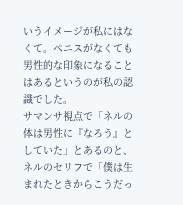いうイメージが私にはなくて。ペニスがなくても男性的な印象になることはあるというのが私の認識でした。
サマンサ視点で「ネルの体は男性に『なろう』としていた」とあるのと、ネルのセリフで「僕は生まれたときからこうだっ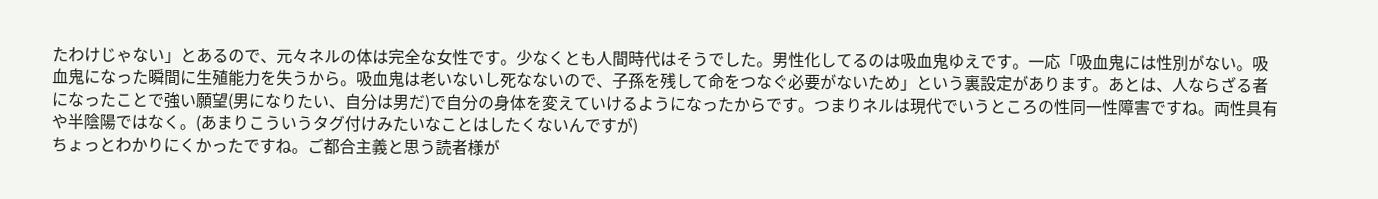たわけじゃない」とあるので、元々ネルの体は完全な女性です。少なくとも人間時代はそうでした。男性化してるのは吸血鬼ゆえです。一応「吸血鬼には性別がない。吸血鬼になった瞬間に生殖能力を失うから。吸血鬼は老いないし死なないので、子孫を残して命をつなぐ必要がないため」という裏設定があります。あとは、人ならざる者になったことで強い願望(男になりたい、自分は男だ)で自分の身体を変えていけるようになったからです。つまりネルは現代でいうところの性同一性障害ですね。両性具有や半陰陽ではなく。(あまりこういうタグ付けみたいなことはしたくないんですが)
ちょっとわかりにくかったですね。ご都合主義と思う読者様が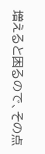増えると困るので、その点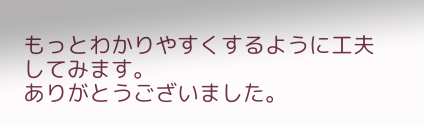もっとわかりやすくするように工夫してみます。
ありがとうございました。